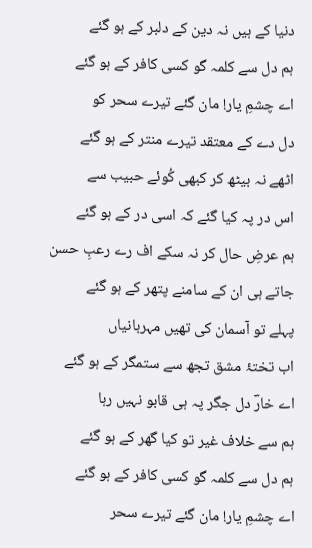دنیا کے ہیں نہ دین کے دلبر کے ہو گئے
ہم دل سے کلمہ گو کسی کافر کے ہو گئے
اے چشمِ یار! مان گئے تیرے سحر کو
دل دے کے معتقد تیرے منتر کے ہو گئے
اٹھے نہ بیٹھ کر کبھی کُوئے حبیب سے
اس در پہ کیا گئے کہ اسی در کے ہو گئے
ہم عرضِ حال کر نہ سکے اف رے رعبِ حسن
جاتے ہی ان کے سامنے پتھر کے ہو گئے
پہلے تو آسمان کی تھیں مہربانیاں
اب تختۂ مشق تجھ سے ستمگر کے ہو گئے
اے خارؔ دل جگر پہ ہی قابو نہیں رہا
ہم سے خلاف غیر تو کیا گھر کے ہو گئے
ہم دل سے کلمہ گو کسی کافر کے ہو گئے
اے چشمِ یار! مان گئے تیرے سحر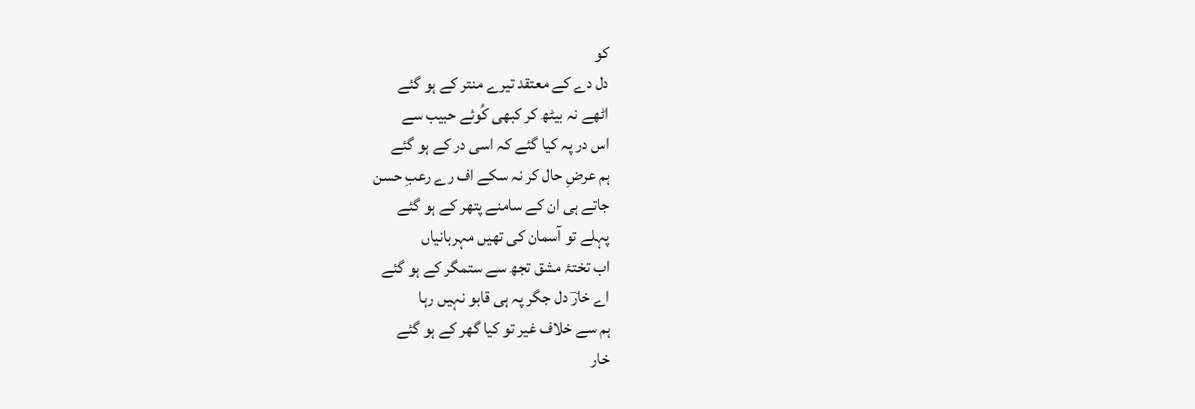کو
دل دے کے معتقد تیرے منتر کے ہو گئے
اٹھے نہ بیٹھ کر کبھی کُوئے حبیب سے
اس در پہ کیا گئے کہ اسی در کے ہو گئے
ہم عرضِ حال کر نہ سکے اف رے رعبِ حسن
جاتے ہی ان کے سامنے پتھر کے ہو گئے
پہلے تو آسمان کی تھیں مہربانیاں
اب تختۂ مشق تجھ سے ستمگر کے ہو گئے
اے خارؔ دل جگر پہ ہی قابو نہیں رہا
ہم سے خلاف غیر تو کیا گھر کے ہو گئے
خار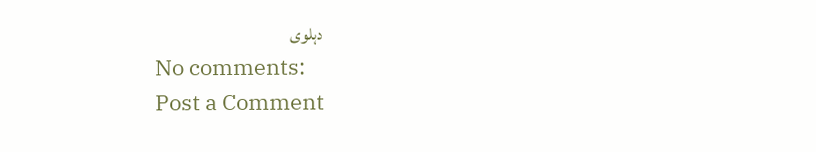دہلوی
No comments:
Post a Comment